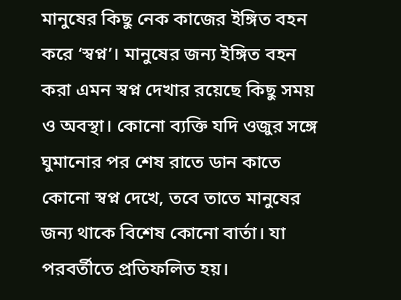মানুষের কিছু নেক কাজের ইঙ্গিত বহন করে ‘স্বপ্ন’। মানুষের জন্য ইঙ্গিত বহন করা এমন স্বপ্ন দেখার রয়েছে কিছু সময় ও অবস্থা। কোনো ব্যক্তি যদি ওজুর সঙ্গে ঘুমানোর পর শেষ রাতে ডান কাতে কোনো স্বপ্ন দেখে, তবে তাতে মানুষের জন্য থাকে বিশেষ কোনো বার্তা। যা পরবর্তীতে প্রতিফলিত হয়।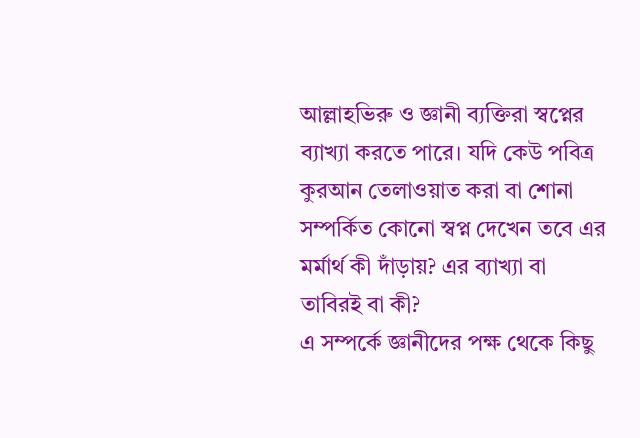আল্লাহভিরু ও জ্ঞানী ব্যক্তিরা স্বপ্নের ব্যাখ্যা করতে পারে। যদি কেউ পবিত্র কুরআন তেলাওয়াত করা বা শোনা সম্পর্কিত কোনো স্বপ্ন দেখেন তবে এর মর্মার্থ কী দাঁড়ায়? এর ব্যাখ্যা বা তাবিরই বা কী?
এ সম্পর্কে জ্ঞানীদের পক্ষ থেকে কিছু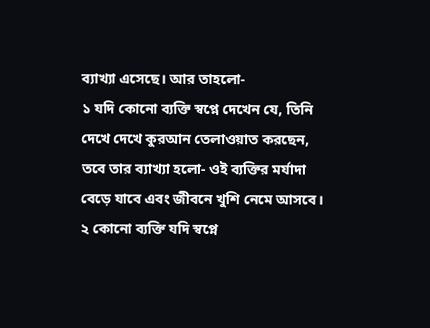ব্যাখ্যা এসেছে। আর তাহলো-
১ যদি কোনো ব্যক্তি স্বপ্নে দেখেন যে, তিনি দেখে দেখে কুরআন তেলাওয়াত করছেন, তবে তার ব্যাখ্যা হলো- ওই ব্যক্তির মর্যাদা বেড়ে যাবে এবং জীবনে খুশি নেমে আসবে।
২ কোনো ব্যক্তি যদি স্বপ্নে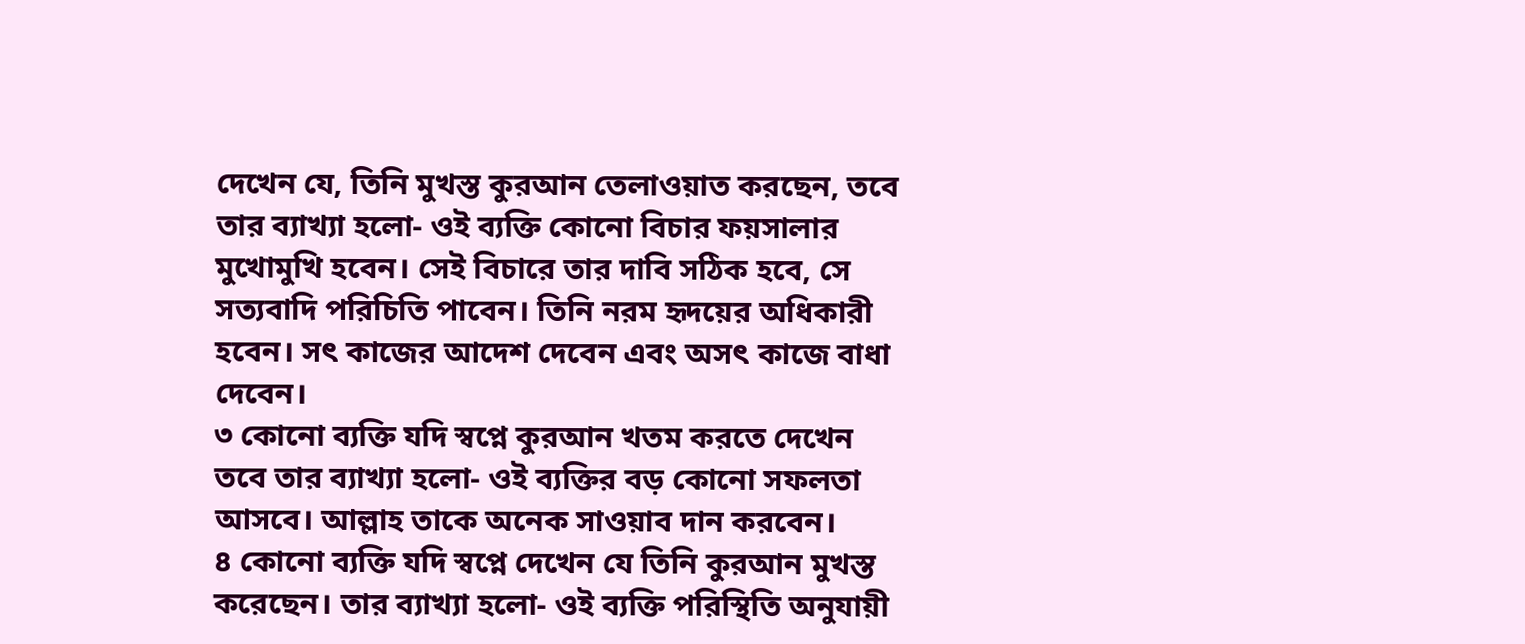দেখেন যে, তিনি মুখস্ত কুরআন তেলাওয়াত করছেন, তবে তার ব্যাখ্যা হলো- ওই ব্যক্তি কোনো বিচার ফয়সালার মুখোমুখি হবেন। সেই বিচারে তার দাবি সঠিক হবে, সে সত্যবাদি পরিচিতি পাবেন। তিনি নরম হৃদয়ের অধিকারী হবেন। সৎ কাজের আদেশ দেবেন এবং অসৎ কাজে বাধা দেবেন।
৩ কোনো ব্যক্তি যদি স্বপ্নে কুরআন খতম করতে দেখেন তবে তার ব্যাখ্যা হলো- ওই ব্যক্তির বড় কোনো সফলতা আসবে। আল্লাহ তাকে অনেক সাওয়াব দান করবেন।
৪ কোনো ব্যক্তি যদি স্বপ্নে দেখেন যে তিনি কুরআন মুখস্ত করেছেন। তার ব্যাখ্যা হলো- ওই ব্যক্তি পরিস্থিতি অনুযায়ী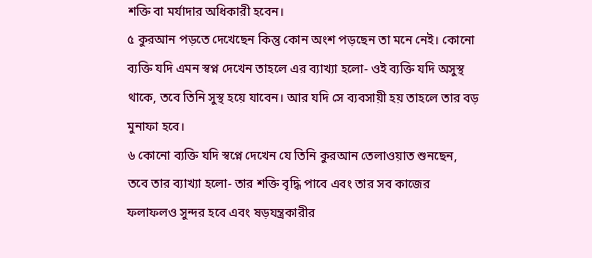শক্তি বা মর্যাদার অধিকারী হবেন।
৫ কুরআন পড়তে দেখেছেন কিন্তু কোন অংশ পড়ছেন তা মনে নেই। কোনো ব্যক্তি যদি এমন স্বপ্ন দেখেন তাহলে এর ব্যাখ্যা হলো- ওই ব্যক্তি যদি অসুস্থ থাকে, তবে তিনি সুস্থ হয়ে যাবেন। আর যদি সে ব্যবসায়ী হয় তাহলে তার বড় মুনাফা হবে।
৬ কোনো ব্যক্তি যদি স্বপ্নে দেখেন যে তিনি কুরআন তেলাওয়াত শুনছেন, তবে তার ব্যাখ্যা হলো- তার শক্তি বৃদ্ধি পাবে এবং তার সব কাজের ফলাফলও সুন্দর হবে এবং ষড়যন্ত্রকারীর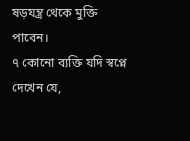ষড়যন্ত্র থেকে মুক্তি পাবেন।
৭ কোনো ব্যক্তি যদি স্বপ্নে দেখেন যে,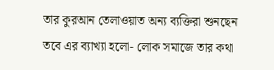তার কুরআন তেলাওয়াত অন্য ব্যক্তিরা শুনছেন তবে এর ব্যাখ্যা হলো- লোক সমাজে তার কথা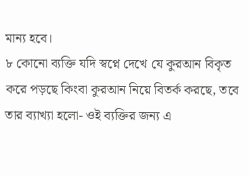মান্য হবে।
৮ কোনো ব্যক্তি যদি স্বপ্নে দেখে যে কুরআন বিকৃত করে পড়ছে কিংবা কুরআন নিয়ে বিতর্ক করছে, তবে তার ব্যাখ্যা হলো- ওই ব্যক্তির জন্য এ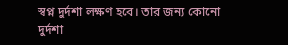স্বপ্ন দুর্দশা লক্ষণ হবে। তার জন্য কোনো দুর্দশা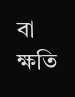বা ক্ষতি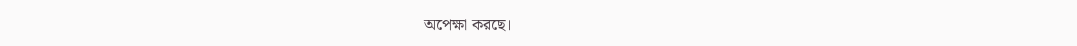অপেক্ষা করছে।